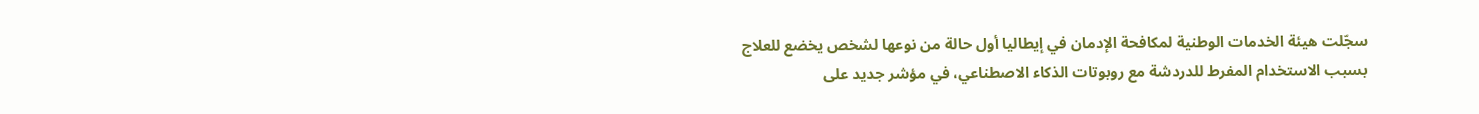سجّلت هيئة الخدمات الوطنية لمكافحة الإدمان في إيطاليا أول حالة من نوعها لشخص يخضع للعلاج بسبب الاستخدام المفرط للدردشة مع روبوتات الذكاء الاصطناعي، في مؤشر جديد على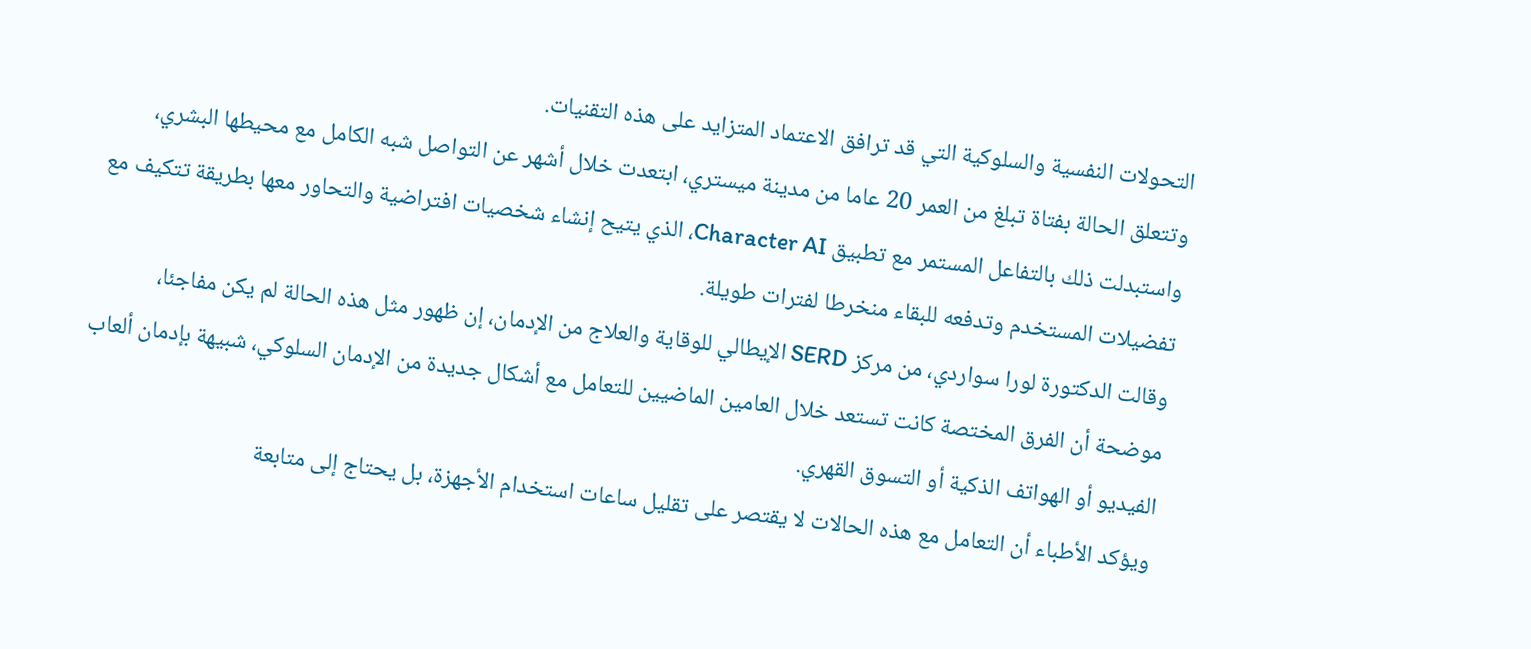التحولات النفسية والسلوكية التي قد ترافق الاعتماد المتزايد على هذه التقنيات.
وتتعلق الحالة بفتاة تبلغ من العمر 20 عاما من مدينة ميستري، ابتعدت خلال أشهر عن التواصل شبه الكامل مع محيطها البشري، واستبدلت ذلك بالتفاعل المستمر مع تطبيق Character AI، الذي يتيح إنشاء شخصيات افتراضية والتحاور معها بطريقة تتكيف مع تفضيلات المستخدم وتدفعه للبقاء منخرطا لفترات طويلة.
وقالت الدكتورة لورا سواردي، من مركز SERD الإيطالي للوقاية والعلاج من الإدمان، إن ظهور مثل هذه الحالة لم يكن مفاجئا، موضحة أن الفرق المختصة كانت تستعد خلال العامين الماضيين للتعامل مع أشكال جديدة من الإدمان السلوكي، شبيهة بإدمان ألعاب الفيديو أو الهواتف الذكية أو التسوق القهري.
ويؤكد الأطباء أن التعامل مع هذه الحالات لا يقتصر على تقليل ساعات استخدام الأجهزة، بل يحتاج إلى متابعة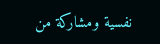نفسية ومشاركة من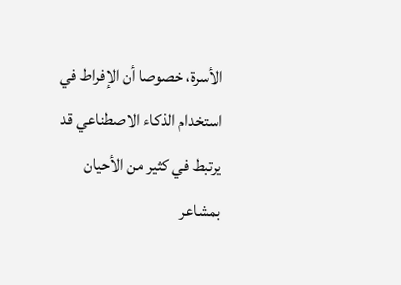الأسرة، خصوصا أن الإفراط في استخدام الذكاء الاصطناعي قد يرتبط في كثير من الأحيان بمشاعر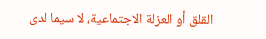القلق أو العزلة الاجتماعية، لا سيما لدى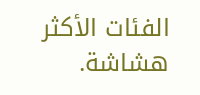الفئات الأكثر هشاشة.